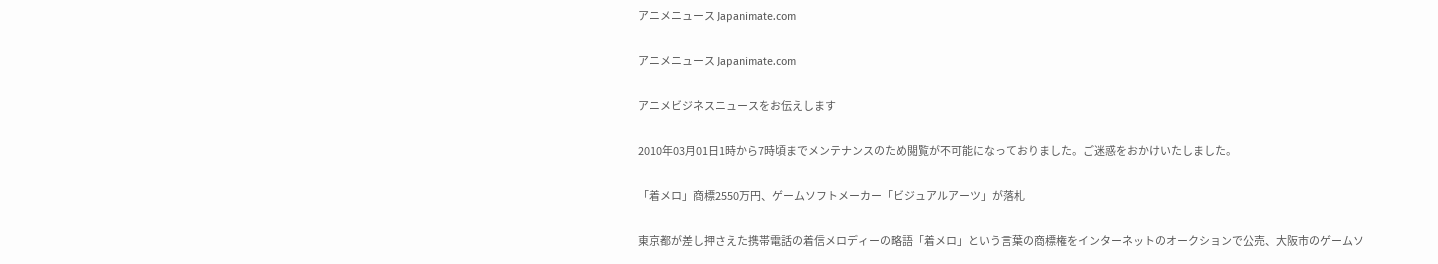アニメニュース Japanimate.com

アニメニュース Japanimate.com

アニメビジネスニュースをお伝えします

2010年03月01日1時から7時頃までメンテナンスのため閲覧が不可能になっておりました。ご迷惑をおかけいたしました。

「着メロ」商標2550万円、ゲームソフトメーカー「ビジュアルアーツ」が落札

東京都が差し押さえた携帯電話の着信メロディーの略語「着メロ」という言葉の商標権をインターネットのオークションで公売、大阪市のゲームソ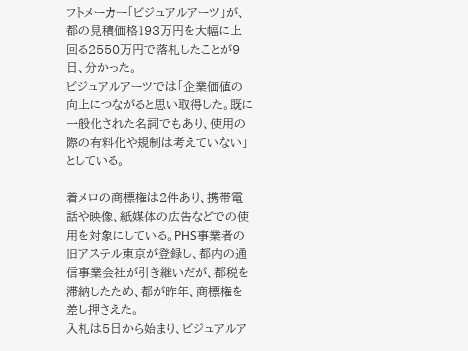フトメーカー「ビジュアルアーツ」が、都の見積価格193万円を大幅に上回る2550万円で落札したことが9日、分かった。
ビジュアルアーツでは「企業価値の向上につながると思い取得した。既に一般化された名詞でもあり、使用の際の有料化や規制は考えていない」としている。

着メロの商標権は2件あり、携帯電話や映像、紙媒体の広告などでの使用を対象にしている。PHS事業者の旧アステル東京が登録し、都内の通信事業会社が引き継いだが、都税を滞納したため、都が昨年、商標権を差し押さえた。
入札は5日から始まり、ビジュアルア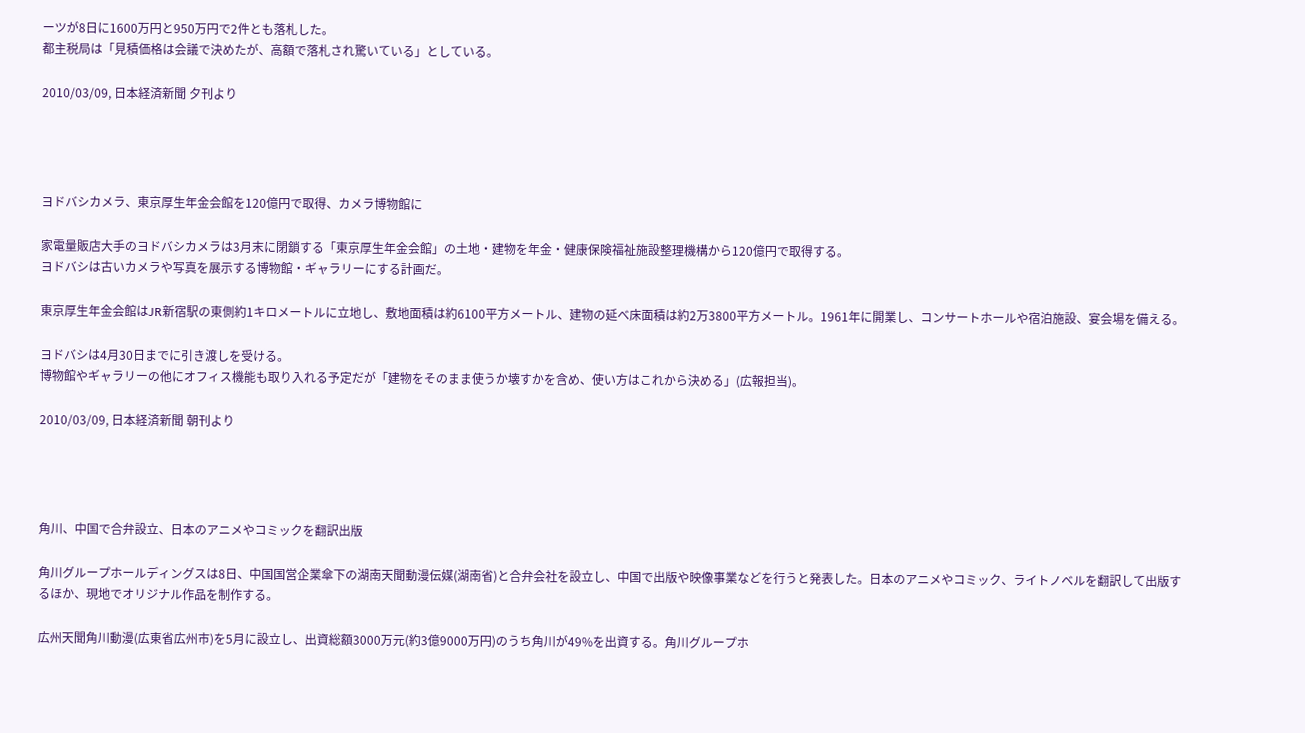ーツが8日に1600万円と950万円で2件とも落札した。
都主税局は「見積価格は会議で決めたが、高額で落札され驚いている」としている。

2010/03/09, 日本経済新聞 夕刊より




ヨドバシカメラ、東京厚生年金会館を120億円で取得、カメラ博物館に

家電量販店大手のヨドバシカメラは3月末に閉鎖する「東京厚生年金会館」の土地・建物を年金・健康保険福祉施設整理機構から120億円で取得する。
ヨドバシは古いカメラや写真を展示する博物館・ギャラリーにする計画だ。

東京厚生年金会館はJR新宿駅の東側約1キロメートルに立地し、敷地面積は約6100平方メートル、建物の延べ床面積は約2万3800平方メートル。1961年に開業し、コンサートホールや宿泊施設、宴会場を備える。

ヨドバシは4月30日までに引き渡しを受ける。
博物館やギャラリーの他にオフィス機能も取り入れる予定だが「建物をそのまま使うか壊すかを含め、使い方はこれから決める」(広報担当)。

2010/03/09, 日本経済新聞 朝刊より




角川、中国で合弁設立、日本のアニメやコミックを翻訳出版

角川グループホールディングスは8日、中国国営企業傘下の湖南天聞動漫伝媒(湖南省)と合弁会社を設立し、中国で出版や映像事業などを行うと発表した。日本のアニメやコミック、ライトノベルを翻訳して出版するほか、現地でオリジナル作品を制作する。

広州天聞角川動漫(広東省広州市)を5月に設立し、出資総額3000万元(約3億9000万円)のうち角川が49%を出資する。角川グループホ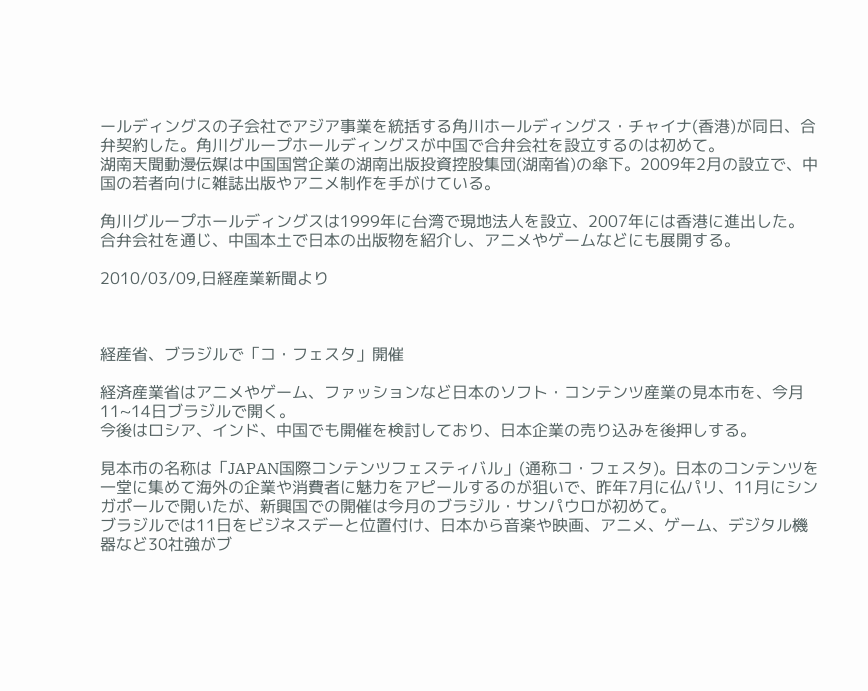ールディングスの子会社でアジア事業を統括する角川ホールディングス・チャイナ(香港)が同日、合弁契約した。角川グループホールディングスが中国で合弁会社を設立するのは初めて。
湖南天聞動漫伝媒は中国国営企業の湖南出版投資控股集団(湖南省)の傘下。2009年2月の設立で、中国の若者向けに雑誌出版やアニメ制作を手がけている。

角川グループホールディングスは1999年に台湾で現地法人を設立、2007年には香港に進出した。合弁会社を通じ、中国本土で日本の出版物を紹介し、アニメやゲームなどにも展開する。

2010/03/09,日経産業新聞より



経産省、ブラジルで「コ・フェスタ」開催

経済産業省はアニメやゲーム、ファッションなど日本のソフト・コンテンツ産業の見本市を、今月11~14日ブラジルで開く。
今後はロシア、インド、中国でも開催を検討しており、日本企業の売り込みを後押しする。

見本市の名称は「JAPAN国際コンテンツフェスティバル」(通称コ・フェスタ)。日本のコンテンツを一堂に集めて海外の企業や消費者に魅力をアピールするのが狙いで、昨年7月に仏パリ、11月にシンガポールで開いたが、新興国での開催は今月のブラジル・サンパウロが初めて。
ブラジルでは11日をビジネスデーと位置付け、日本から音楽や映画、アニメ、ゲーム、デジタル機器など30社強がブ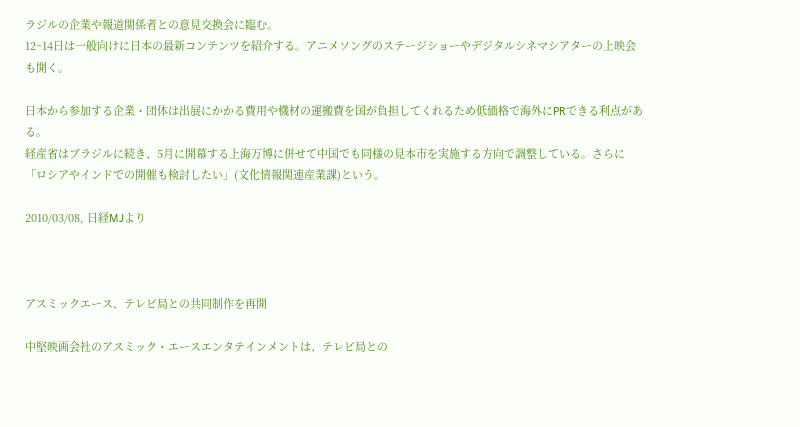ラジルの企業や報道関係者との意見交換会に臨む。
12~14日は一般向けに日本の最新コンテンツを紹介する。アニメソングのステージショーやデジタルシネマシアターの上映会も開く。

日本から参加する企業・団体は出展にかかる費用や機材の運搬費を国が負担してくれるため低価格で海外にPRできる利点がある。
経産省はブラジルに続き、5月に開幕する上海万博に併せて中国でも同様の見本市を実施する方向で調整している。さらに「ロシアやインドでの開催も検討したい」(文化情報関連産業課)という。

2010/03/08, 日経MJより



アスミックエース、テレビ局との共同制作を再開

中堅映画会社のアスミック・エースエンタテインメントは、テレビ局との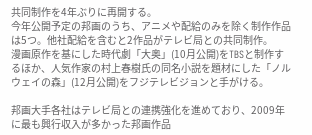共同制作を4年ぶりに再開する。
今年公開予定の邦画のうち、アニメや配給のみを除く制作作品は5つ。他社配給を含むと2作品がテレビ局との共同制作。
漫画原作を基にした時代劇「大奥」(10月公開)をTBSと制作するほか、人気作家の村上春樹氏の同名小説を題材にした「ノルウェイの森」(12月公開)をフジテレビジョンと手がける。

邦画大手各社はテレビ局との連携強化を進めており、2009年に最も興行収入が多かった邦画作品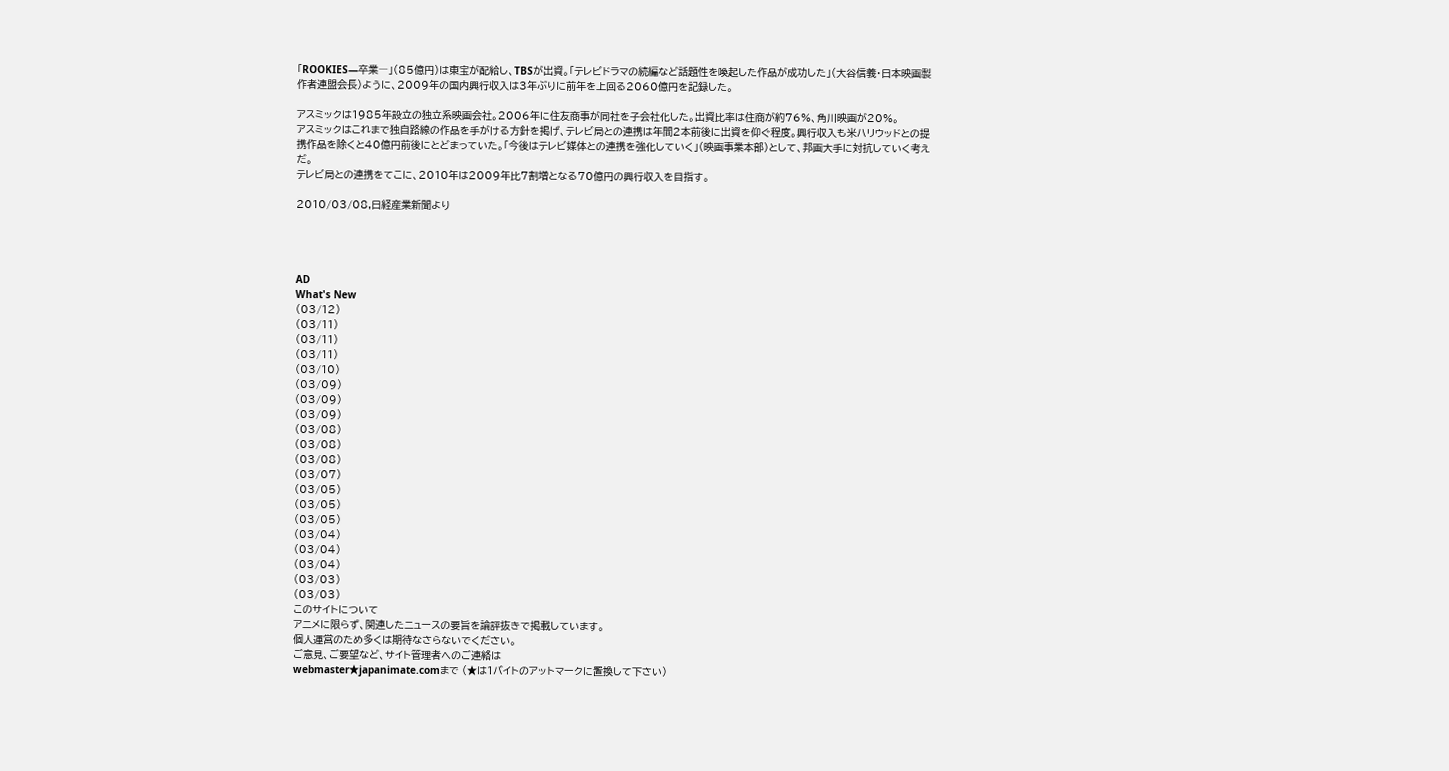「ROOKIES―卒業―」(85億円)は東宝が配給し、TBSが出資。「テレビドラマの続編など話題性を喚起した作品が成功した」(大谷信義・日本映画製作者連盟会長)ように、2009年の国内興行収入は3年ぶりに前年を上回る2060億円を記録した。

アスミックは1985年設立の独立系映画会社。2006年に住友商事が同社を子会社化した。出資比率は住商が約76%、角川映画が20%。
アスミックはこれまで独自路線の作品を手がける方針を掲げ、テレビ局との連携は年間2本前後に出資を仰ぐ程度。興行収入も米ハリウッドとの提携作品を除くと40億円前後にとどまっていた。「今後はテレビ媒体との連携を強化していく」(映画事業本部)として、邦画大手に対抗していく考えだ。
テレビ局との連携をてこに、2010年は2009年比7割増となる70億円の興行収入を目指す。

2010/03/08,日経産業新聞より




AD
What's New
(03/12)
(03/11)
(03/11)
(03/11)
(03/10)
(03/09)
(03/09)
(03/09)
(03/08)
(03/08)
(03/08)
(03/07)
(03/05)
(03/05)
(03/05)
(03/04)
(03/04)
(03/04)
(03/03)
(03/03)
このサイトについて
アニメに限らず、関連したニュースの要旨を論評抜きで掲載しています。
個人運営のため多くは期待なさらないでください。
ご意見、ご要望など、サイト管理者へのご連絡は
webmaster★japanimate.comまで (★は1バイトのアットマークに置換して下さい)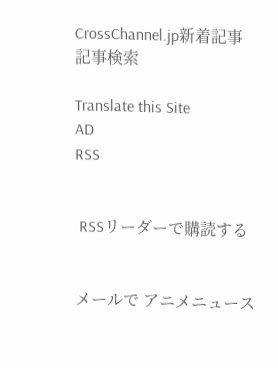CrossChannel.jp新着記事
記事検索

Translate this Site
AD
RSS


 RSSリーダーで購読する


メールで アニメニュース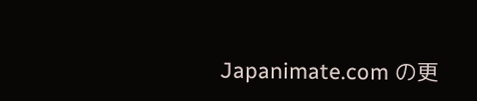Japanimate.com の更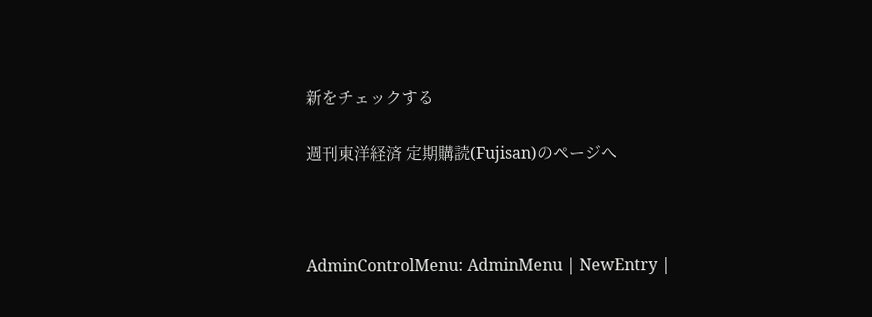新をチェックする

週刊東洋経済 定期購読(Fujisan)のページへ



AdminControlMenu: AdminMenu | NewEntry |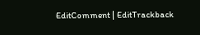EditComment | EditTrackback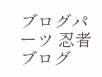ブログパーツ 忍者ブログ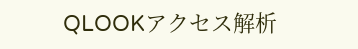QLOOKアクセス解析